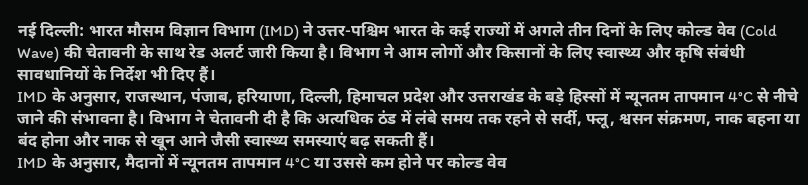नई दिल्ली: भारत मौसम विज्ञान विभाग (IMD) ने उत्तर-पश्चिम भारत के कई राज्यों में अगले तीन दिनों के लिए कोल्ड वेव (Cold Wave) की चेतावनी के साथ रेड अलर्ट जारी किया है। विभाग ने आम लोगों और किसानों के लिए स्वास्थ्य और कृषि संबंधी सावधानियों के निर्देश भी दिए हैं।
IMD के अनुसार, राजस्थान, पंजाब, हरियाणा, दिल्ली, हिमाचल प्रदेश और उत्तराखंड के बड़े हिस्सों में न्यूनतम तापमान 4°C से नीचे जाने की संभावना है। विभाग ने चेतावनी दी है कि अत्यधिक ठंड में लंबे समय तक रहने से सर्दी, फ्लू, श्वसन संक्रमण, नाक बहना या बंद होना और नाक से खून आने जैसी स्वास्थ्य समस्याएं बढ़ सकती हैं।
IMD के अनुसार, मैदानों में न्यूनतम तापमान 4°C या उससे कम होने पर कोल्ड वेव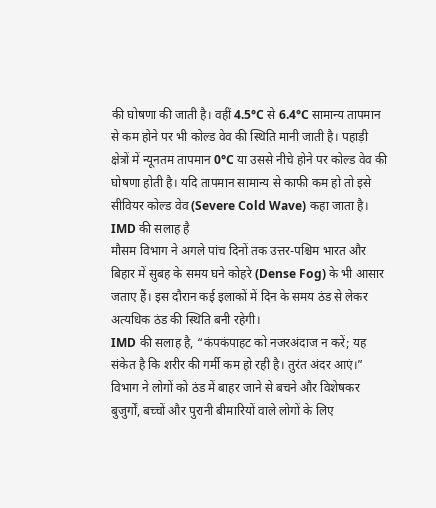की घोषणा की जाती है। वहीं 4.5°C से 6.4°C सामान्य तापमान से कम होने पर भी कोल्ड वेव की स्थिति मानी जाती है। पहाड़ी क्षेत्रों में न्यूनतम तापमान 0°C या उससे नीचे होने पर कोल्ड वेव की घोषणा होती है। यदि तापमान सामान्य से काफी कम हो तो इसे सीवियर कोल्ड वेव (Severe Cold Wave) कहा जाता है।
IMD की सलाह है
मौसम विभाग ने अगले पांच दिनों तक उत्तर-पश्चिम भारत और बिहार में सुबह के समय घने कोहरे (Dense Fog) के भी आसार जताए हैं। इस दौरान कई इलाकों में दिन के समय ठंड से लेकर अत्यधिक ठंड की स्थिति बनी रहेगी।
IMD की सलाह है, “कंपकंपाहट को नजरअंदाज न करें; यह संकेत है कि शरीर की गर्मी कम हो रही है। तुरंत अंदर आएं।”
विभाग ने लोगों को ठंड में बाहर जाने से बचने और विशेषकर बुजुर्गों, बच्चों और पुरानी बीमारियों वाले लोगों के लिए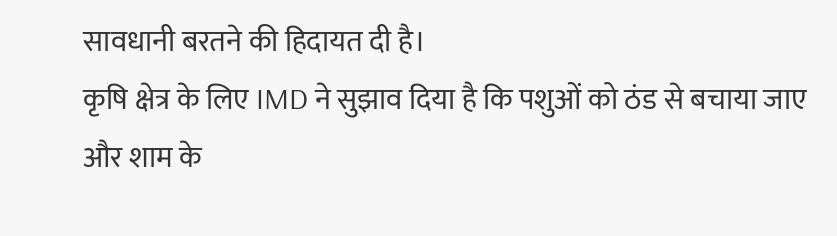सावधानी बरतने की हिदायत दी है।
कृषि क्षेत्र के लिए IMD ने सुझाव दिया है कि पशुओं को ठंड से बचाया जाए और शाम के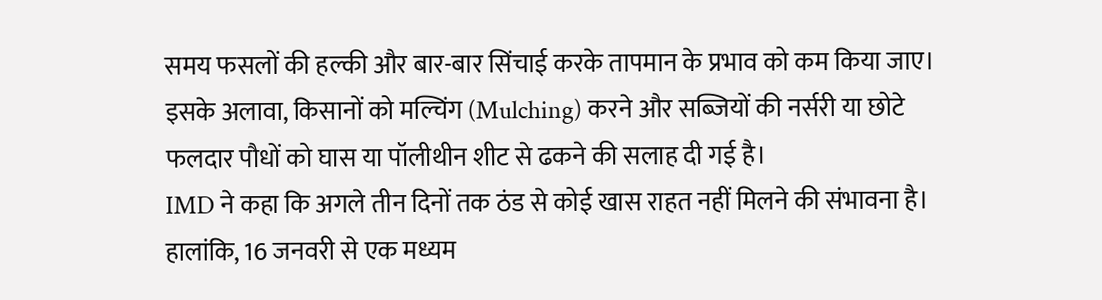समय फसलों की हल्की और बार-बार सिंचाई करके तापमान के प्रभाव को कम किया जाए। इसके अलावा, किसानों को मल्चिंग (Mulching) करने और सब्जियों की नर्सरी या छोटे फलदार पौधों को घास या पॉलीथीन शीट से ढकने की सलाह दी गई है।
IMD ने कहा कि अगले तीन दिनों तक ठंड से कोई खास राहत नहीं मिलने की संभावना है। हालांकि, 16 जनवरी से एक मध्यम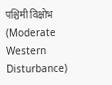पश्चिमी विक्षोभ (Moderate Western Disturbance)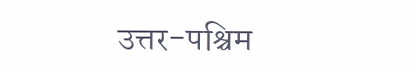उत्तर-पश्चिम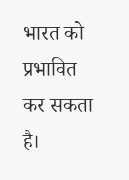भारत को प्रभावित कर सकता है।